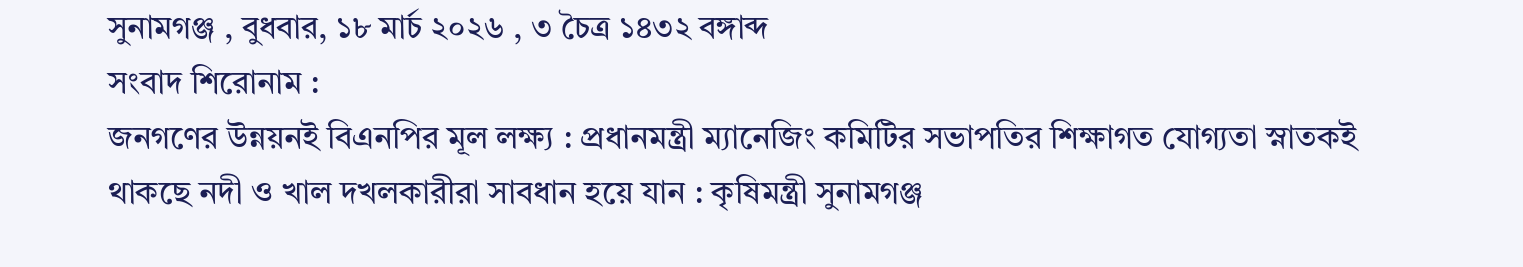সুনামগঞ্জ , বুধবার, ১৮ মার্চ ২০২৬ , ৩ চৈত্র ১৪৩২ বঙ্গাব্দ
সংবাদ শিরোনাম :
জনগণের উন্নয়নই বিএনপির মূল লক্ষ্য : প্রধানমন্ত্রী ম্যানেজিং কমিটির সভাপতির শিক্ষাগত যোগ্যতা স্নাতকই থাকছে নদী ও খাল দখলকারীরা সাবধান হয়ে যান : কৃষিমন্ত্রী সুনামগঞ্জ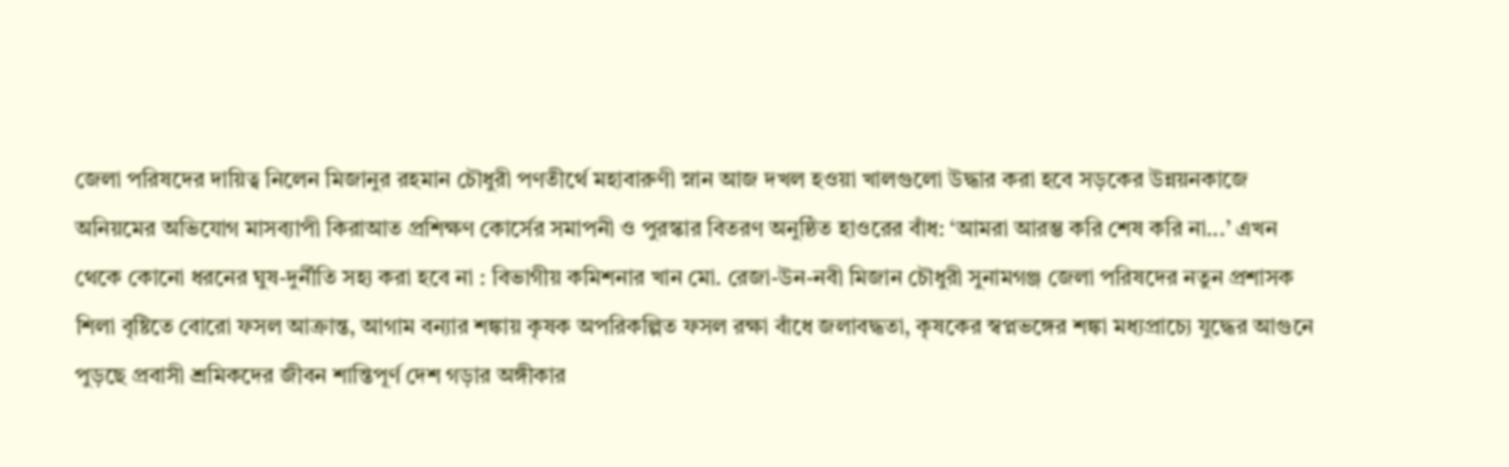জেলা পরিষদের দায়িত্ব নিলেন মিজানুর রহমান চৌধুরী পণতীর্থে মহাবারুণী স্নান আজ দখল হওয়া খালগুলো উদ্ধার করা হবে সড়কের উন্নয়নকাজে অনিয়মের অভিযোগ মাসব্যাপী কিরাআত প্রশিক্ষণ কোর্সের সমাপনী ও পুরস্কার বিতরণ অনুষ্ঠিত হাওরের বাঁধ: ‘আমরা আরম্ভ করি শেষ করি না...’ এখন থেকে কোনো ধরনের ঘুষ-দুর্নীতি সহ্য করা হবে না : বিভাগীয় কমিশনার খান মো. রেজা-উন-নবী মিজান চৌধুরী সুনামগঞ্জ জেলা পরিষদের নতুন প্রশাসক শিলা বৃষ্টিতে বোরো ফসল আক্রান্ত, আগাম বন্যার শঙ্কায় কৃষক অপরিকল্পিত ফসল রক্ষা বাঁধে জলাবদ্ধতা, কৃষকের স্বপ্নভঙ্গের শঙ্কা মধ্যপ্রাচ্যে যুদ্ধের আগুনে পুড়ছে প্রবাসী শ্রমিকদের জীবন শান্তিপূর্ণ দেশ গড়ার অঙ্গীকার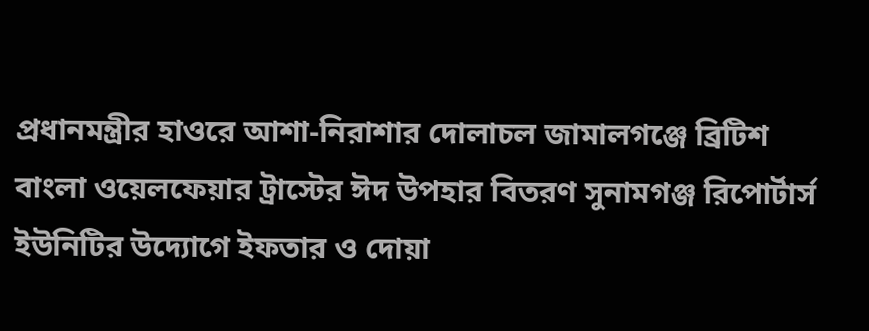প্রধানমন্ত্রীর হাওরে আশা-নিরাশার দোলাচল জামালগঞ্জে ব্রিটিশ বাংলা ওয়েলফেয়ার ট্রাস্টের ঈদ উপহার বিতরণ সুনামগঞ্জ রিপোর্টার্স ইউনিটির উদ্যোগে ইফতার ও দোয়া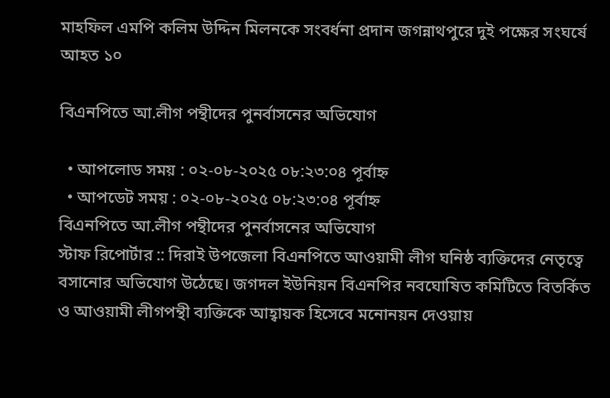মাহফিল এমপি কলিম উদ্দিন মিলনকে সংবর্ধনা প্রদান জগন্নাথপুরে দুই পক্ষের সংঘর্ষে আহত ১০

বিএনপিতে আ.লীগ পন্থীদের পুনর্বাসনের অভিযোগ

  • আপলোড সময় : ০২-০৮-২০২৫ ০৮:২৩:০৪ পূর্বাহ্ন
  • আপডেট সময় : ০২-০৮-২০২৫ ০৮:২৩:০৪ পূর্বাহ্ন
বিএনপিতে আ.লীগ পন্থীদের পুনর্বাসনের অভিযোগ
স্টাফ রিপোর্টার :: দিরাই উপজেলা বিএনপিতে আওয়ামী লীগ ঘনিষ্ঠ ব্যক্তিদের নেতৃত্বে বসানোর অভিযোগ উঠেছে। জগদল ইউনিয়ন বিএনপির নবঘোষিত কমিটিতে বিতর্কিত ও আওয়ামী লীগপন্থী ব্যক্তিকে আহ্বায়ক হিসেবে মনোনয়ন দেওয়ায়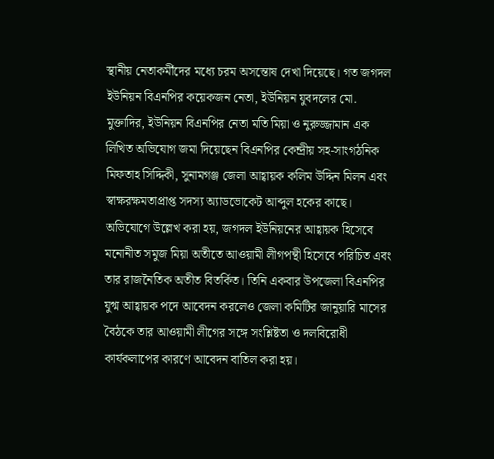স্থানীয় নেতাকর্মীদের মধ্যে চরম অসন্তোষ দেখা দিয়েছে। গত জগদল ইউনিয়ন বিএনপির কয়েকজন নেতা, ইউনিয়ন যুবদলের মো. মুক্তাদির, ইউনিয়ন বিএনপির নেতা মতি মিয়া ও নুরুজ্জামান এক লিখিত অভিযোগ জমা দিয়েছেন বিএনপির কেন্দ্রীয় সহ-সাংগঠনিক মিফতাহ সিদ্দিকী, সুনামগঞ্জ জেলা আহ্বায়ক কলিম উদ্দিন মিলন এবং স্বাক্ষরক্ষমতাপ্রাপ্ত সদস্য অ্যাডভোকেট আব্দুল হকের কাছে। অভিযোগে উল্লেখ করা হয়, জগদল ইউনিয়নের আহ্বায়ক হিসেবে মনোনীত সমুজ মিয়া অতীতে আওয়ামী লীগপন্থী হিসেবে পরিচিত এবং তার রাজনৈতিক অতীত বিতর্কিত। তিনি একবার উপজেলা বিএনপির যুগ্ম আহ্বায়ক পদে আবেদন করলেও জেলা কমিটির জানুয়ারি মাসের বৈঠকে তার আওয়ামী লীগের সঙ্গে সংশ্লিষ্টতা ও দলবিরোধী কার্যকলাপের কারণে আবেদন বাতিল করা হয়।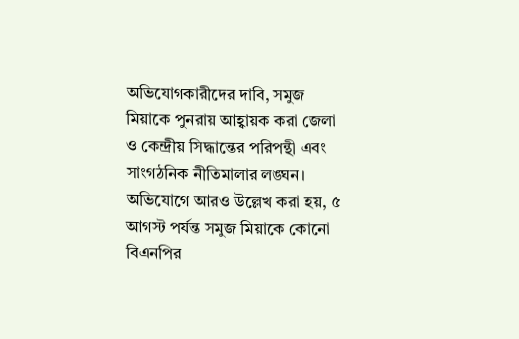অভিযোগকারীদের দাবি, সমুজ মিয়াকে পুনরায় আহ্বায়ক করা জেলা ও কেন্দ্রীয় সিদ্ধান্তের পরিপন্থী এবং সাংগঠনিক নীতিমালার লঙ্ঘন। অভিযোগে আরও উল্লেখ করা হয়, ৫ আগস্ট পর্যন্ত সমুজ মিয়াকে কোনো বিএনপির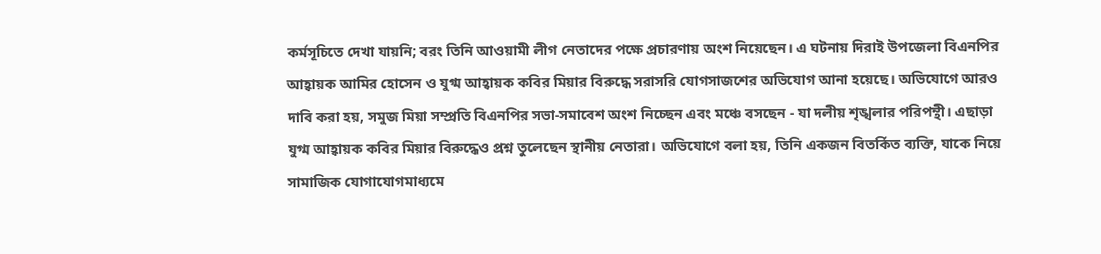কর্মসূচিতে দেখা যায়নি; বরং তিনি আওয়ামী লীগ নেতাদের পক্ষে প্রচারণায় অংশ নিয়েছেন। এ ঘটনায় দিরাই উপজেলা বিএনপির আহ্বায়ক আমির হোসেন ও যুগ্ম আহ্বায়ক কবির মিয়ার বিরুদ্ধে সরাসরি যোগসাজশের অভিযোগ আনা হয়েছে। অভিযোগে আরও দাবি করা হয়, সমুজ মিয়া সম্প্রতি বিএনপির সভা-সমাবেশ অংশ নিচ্ছেন এবং মঞ্চে বসছেন - যা দলীয় শৃঙ্খলার পরিপন্থী। এছাড়া যুগ্ম আহ্বায়ক কবির মিয়ার বিরুদ্ধেও প্রশ্ন তুলেছেন স্থানীয় নেতারা। অভিযোগে বলা হয়, তিনি একজন বিতর্কিত ব্যক্তি, যাকে নিয়ে সামাজিক যোগাযোগমাধ্যমে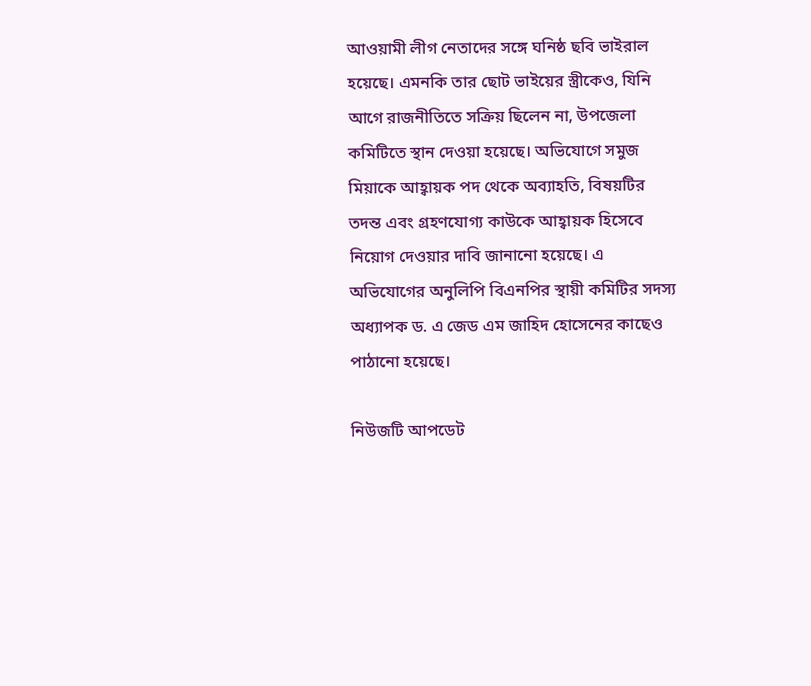আওয়ামী লীগ নেতাদের সঙ্গে ঘনিষ্ঠ ছবি ভাইরাল হয়েছে। এমনকি তার ছোট ভাইয়ের স্ত্রীকেও, যিনি আগে রাজনীতিতে সক্রিয় ছিলেন না, উপজেলা কমিটিতে স্থান দেওয়া হয়েছে। অভিযোগে সমুজ মিয়াকে আহ্বায়ক পদ থেকে অব্যাহতি, বিষয়টির তদন্ত এবং গ্রহণযোগ্য কাউকে আহ্বায়ক হিসেবে নিয়োগ দেওয়ার দাবি জানানো হয়েছে। এ অভিযোগের অনুলিপি বিএনপির স্থায়ী কমিটির সদস্য অধ্যাপক ড. এ জেড এম জাহিদ হোসেনের কাছেও পাঠানো হয়েছে।

নিউজটি আপডেট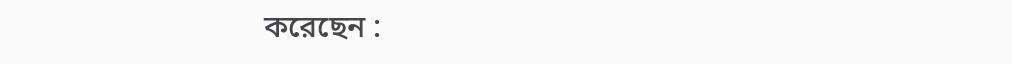করেছেন :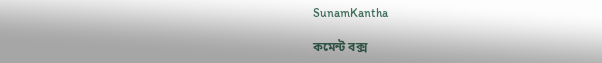SunamKantha

কমেন্ট বক্স